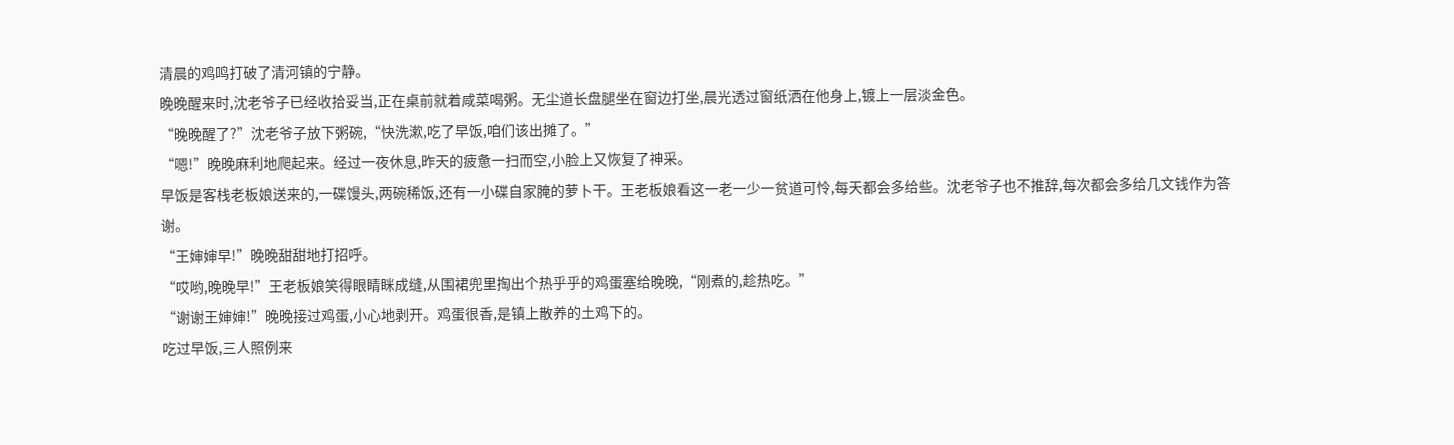清晨的鸡鸣打破了清河镇的宁静。
晚晚醒来时,沈老爷子已经收拾妥当,正在桌前就着咸菜喝粥。无尘道长盘腿坐在窗边打坐,晨光透过窗纸洒在他身上,镀上一层淡金色。
“晚晚醒了?”沈老爷子放下粥碗,“快洗漱,吃了早饭,咱们该出摊了。”
“嗯!”晚晚麻利地爬起来。经过一夜休息,昨天的疲惫一扫而空,小脸上又恢复了神采。
早饭是客栈老板娘送来的,一碟馒头,两碗稀饭,还有一小碟自家腌的萝卜干。王老板娘看这一老一少一贫道可怜,每天都会多给些。沈老爷子也不推辞,每次都会多给几文钱作为答谢。
“王婶婶早!”晚晚甜甜地打招呼。
“哎哟,晚晚早!”王老板娘笑得眼睛眯成缝,从围裙兜里掏出个热乎乎的鸡蛋塞给晚晚,“刚煮的,趁热吃。”
“谢谢王婶婶!”晚晚接过鸡蛋,小心地剥开。鸡蛋很香,是镇上散养的土鸡下的。
吃过早饭,三人照例来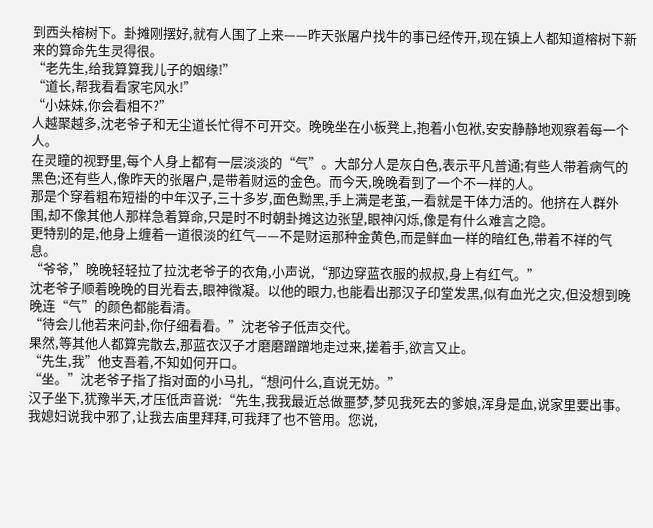到西头榕树下。卦摊刚摆好,就有人围了上来——昨天张屠户找牛的事已经传开,现在镇上人都知道榕树下新来的算命先生灵得很。
“老先生,给我算算我儿子的姻缘!”
“道长,帮我看看家宅风水!”
“小妹妹,你会看相不?”
人越聚越多,沈老爷子和无尘道长忙得不可开交。晚晚坐在小板凳上,抱着小包袱,安安静静地观察着每一个人。
在灵瞳的视野里,每个人身上都有一层淡淡的“气”。大部分人是灰白色,表示平凡普通;有些人带着病气的黑色;还有些人,像昨天的张屠户,是带着财运的金色。而今天,晚晚看到了一个不一样的人。
那是个穿着粗布短褂的中年汉子,三十多岁,面色黝黑,手上满是老茧,一看就是干体力活的。他挤在人群外围,却不像其他人那样急着算命,只是时不时朝卦摊这边张望,眼神闪烁,像是有什么难言之隐。
更特别的是,他身上缠着一道很淡的红气——不是财运那种金黄色,而是鲜血一样的暗红色,带着不祥的气息。
“爷爷,”晚晚轻轻拉了拉沈老爷子的衣角,小声说,“那边穿蓝衣服的叔叔,身上有红气。”
沈老爷子顺着晚晚的目光看去,眼神微凝。以他的眼力,也能看出那汉子印堂发黑,似有血光之灾,但没想到晚晚连“气”的颜色都能看清。
“待会儿他若来问卦,你仔细看看。”沈老爷子低声交代。
果然,等其他人都算完散去,那蓝衣汉子才磨磨蹭蹭地走过来,搓着手,欲言又止。
“先生,我”他支吾着,不知如何开口。
“坐。”沈老爷子指了指对面的小马扎,“想问什么,直说无妨。”
汉子坐下,犹豫半天,才压低声音说:“先生,我我最近总做噩梦,梦见我死去的爹娘,浑身是血,说家里要出事。我媳妇说我中邪了,让我去庙里拜拜,可我拜了也不管用。您说,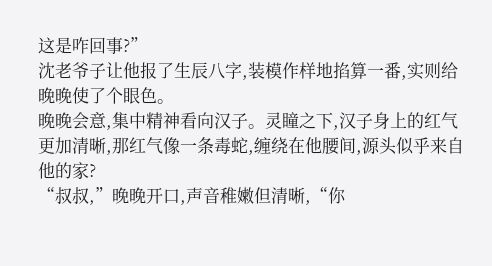这是咋回事?”
沈老爷子让他报了生辰八字,装模作样地掐算一番,实则给晚晚使了个眼色。
晚晚会意,集中精神看向汉子。灵瞳之下,汉子身上的红气更加清晰,那红气像一条毒蛇,缠绕在他腰间,源头似乎来自他的家?
“叔叔,”晚晚开口,声音稚嫩但清晰,“你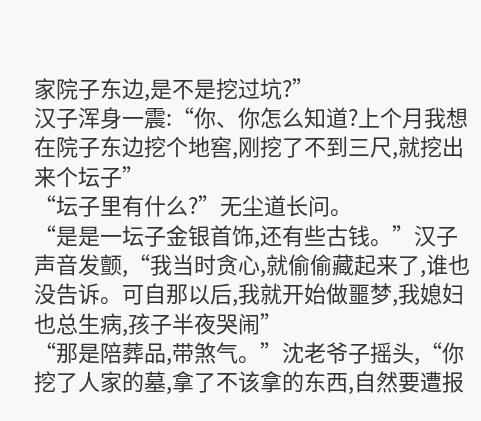家院子东边,是不是挖过坑?”
汉子浑身一震:“你、你怎么知道?上个月我想在院子东边挖个地窖,刚挖了不到三尺,就挖出来个坛子”
“坛子里有什么?”无尘道长问。
“是是一坛子金银首饰,还有些古钱。”汉子声音发颤,“我当时贪心,就偷偷藏起来了,谁也没告诉。可自那以后,我就开始做噩梦,我媳妇也总生病,孩子半夜哭闹”
“那是陪葬品,带煞气。”沈老爷子摇头,“你挖了人家的墓,拿了不该拿的东西,自然要遭报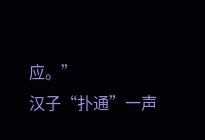应。”
汉子“扑通”一声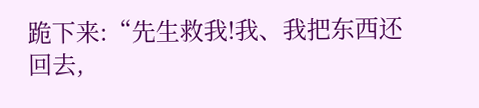跪下来:“先生救我!我、我把东西还回去,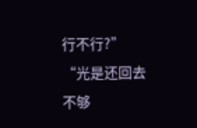行不行?”
“光是还回去不够